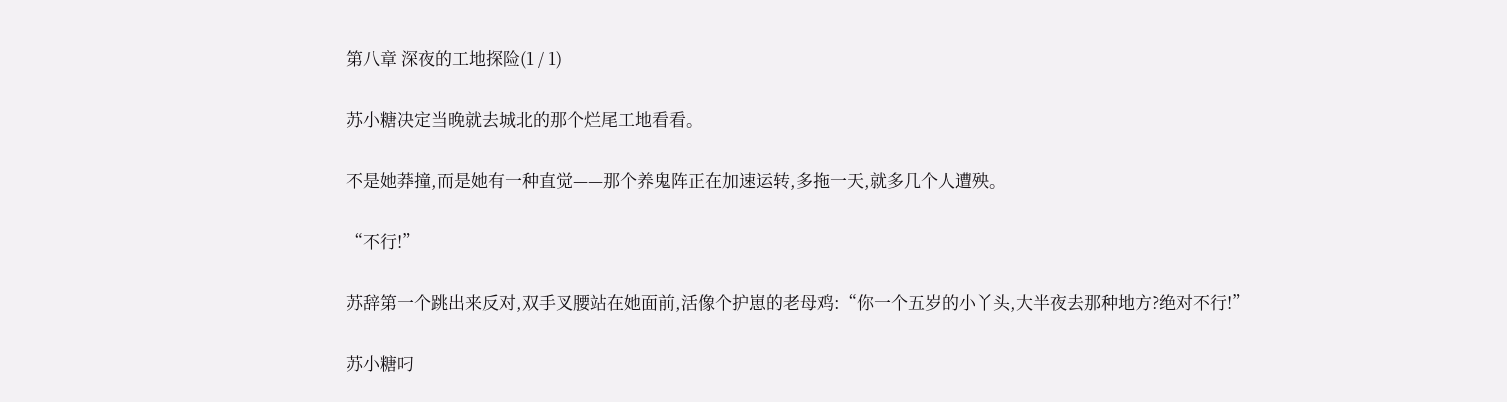第八章 深夜的工地探险(1 / 1)

苏小糖决定当晚就去城北的那个烂尾工地看看。

不是她莽撞,而是她有一种直觉——那个养鬼阵正在加速运转,多拖一天,就多几个人遭殃。

“不行!”

苏辞第一个跳出来反对,双手叉腰站在她面前,活像个护崽的老母鸡:“你一个五岁的小丫头,大半夜去那种地方?绝对不行!”

苏小糖叼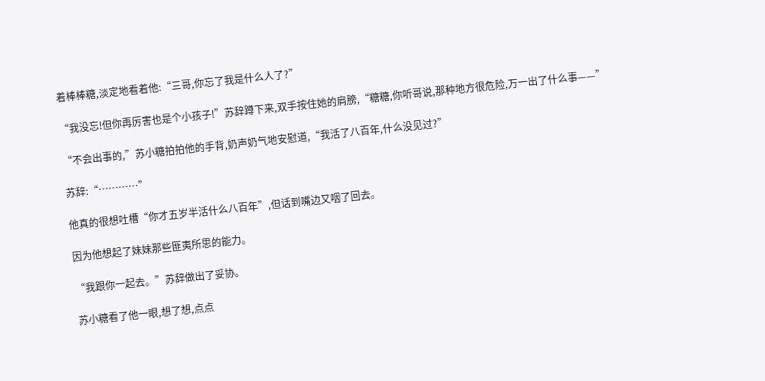着棒棒糖,淡定地看着他:“三哥,你忘了我是什么人了?”

“我没忘!但你再厉害也是个小孩子!”苏辞蹲下来,双手按住她的肩膀,“糖糖,你听哥说,那种地方很危险,万一出了什么事——”

“不会出事的,”苏小糖拍拍他的手背,奶声奶气地安慰道,“我活了八百年,什么没见过?”

苏辞:“…………”

他真的很想吐槽“你才五岁半活什么八百年”,但话到嘴边又咽了回去。

因为他想起了妹妹那些匪夷所思的能力。

“我跟你一起去。”苏辞做出了妥协。

苏小糖看了他一眼,想了想,点点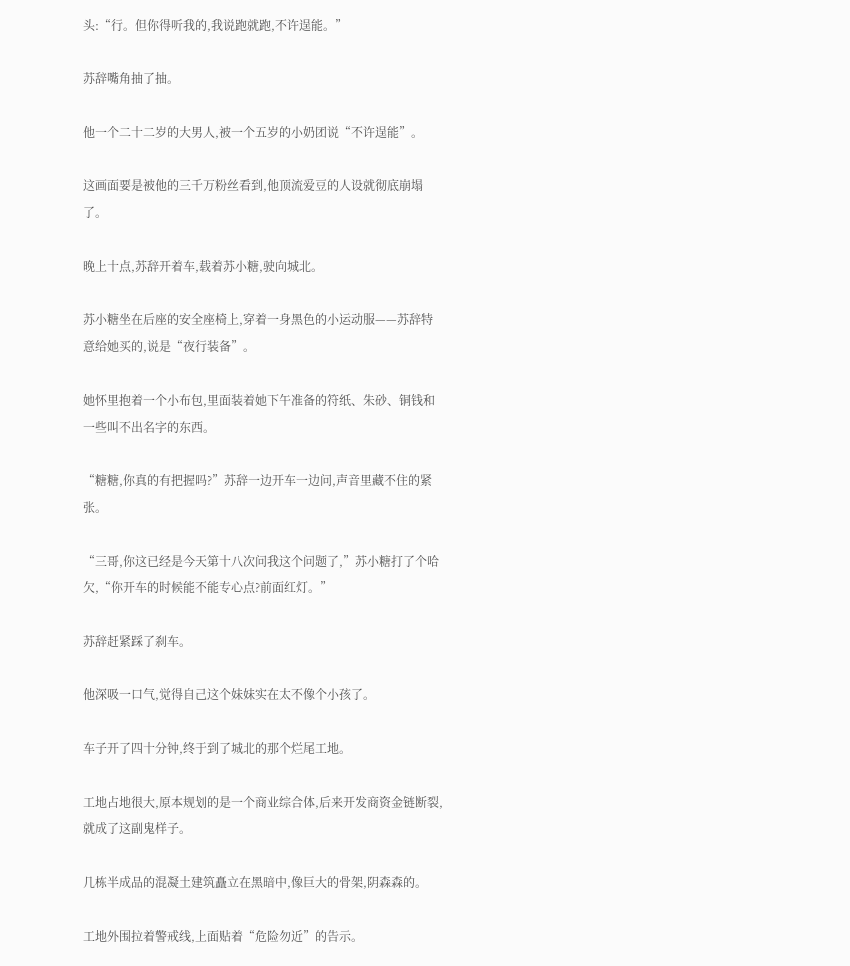头:“行。但你得听我的,我说跑就跑,不许逞能。”

苏辞嘴角抽了抽。

他一个二十二岁的大男人,被一个五岁的小奶团说“不许逞能”。

这画面要是被他的三千万粉丝看到,他顶流爱豆的人设就彻底崩塌了。

晚上十点,苏辞开着车,载着苏小糖,驶向城北。

苏小糖坐在后座的安全座椅上,穿着一身黑色的小运动服——苏辞特意给她买的,说是“夜行装备”。

她怀里抱着一个小布包,里面装着她下午准备的符纸、朱砂、铜钱和一些叫不出名字的东西。

“糖糖,你真的有把握吗?”苏辞一边开车一边问,声音里藏不住的紧张。

“三哥,你这已经是今天第十八次问我这个问题了,”苏小糖打了个哈欠,“你开车的时候能不能专心点?前面红灯。”

苏辞赶紧踩了刹车。

他深吸一口气,觉得自己这个妹妹实在太不像个小孩了。

车子开了四十分钟,终于到了城北的那个烂尾工地。

工地占地很大,原本规划的是一个商业综合体,后来开发商资金链断裂,就成了这副鬼样子。

几栋半成品的混凝土建筑矗立在黑暗中,像巨大的骨架,阴森森的。

工地外围拉着警戒线,上面贴着“危险勿近”的告示。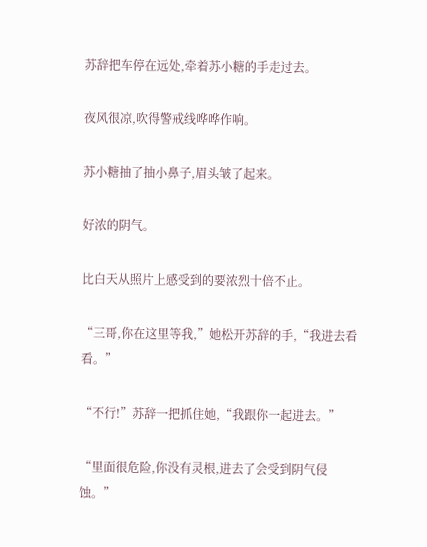苏辞把车停在远处,牵着苏小糖的手走过去。

夜风很凉,吹得警戒线哗哗作响。

苏小糖抽了抽小鼻子,眉头皱了起来。

好浓的阴气。

比白天从照片上感受到的要浓烈十倍不止。

“三哥,你在这里等我,”她松开苏辞的手,“我进去看看。”

“不行!”苏辞一把抓住她,“我跟你一起进去。”

“里面很危险,你没有灵根,进去了会受到阴气侵蚀。”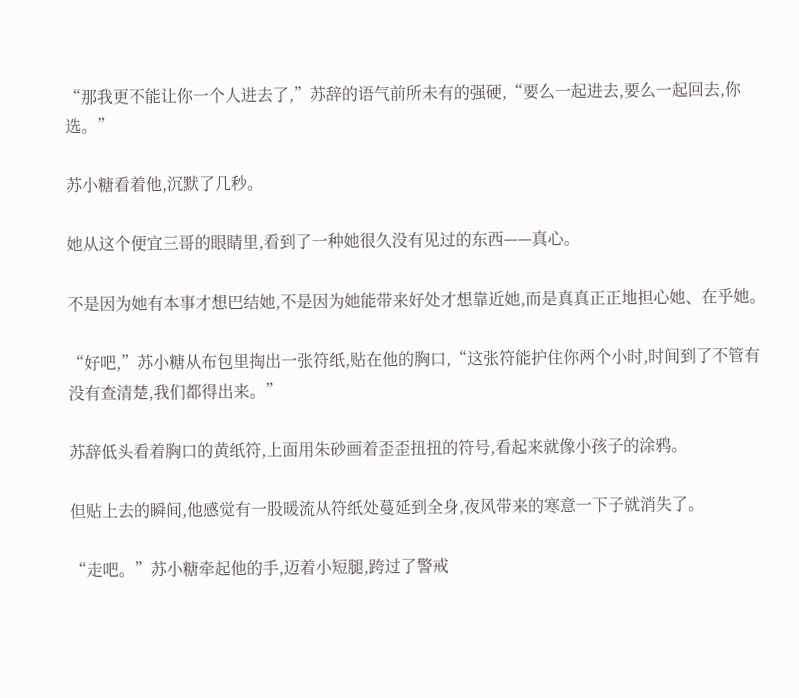“那我更不能让你一个人进去了,”苏辞的语气前所未有的强硬,“要么一起进去,要么一起回去,你选。”

苏小糖看着他,沉默了几秒。

她从这个便宜三哥的眼睛里,看到了一种她很久没有见过的东西——真心。

不是因为她有本事才想巴结她,不是因为她能带来好处才想靠近她,而是真真正正地担心她、在乎她。

“好吧,”苏小糖从布包里掏出一张符纸,贴在他的胸口,“这张符能护住你两个小时,时间到了不管有没有查清楚,我们都得出来。”

苏辞低头看着胸口的黄纸符,上面用朱砂画着歪歪扭扭的符号,看起来就像小孩子的涂鸦。

但贴上去的瞬间,他感觉有一股暖流从符纸处蔓延到全身,夜风带来的寒意一下子就消失了。

“走吧。”苏小糖牵起他的手,迈着小短腿,跨过了警戒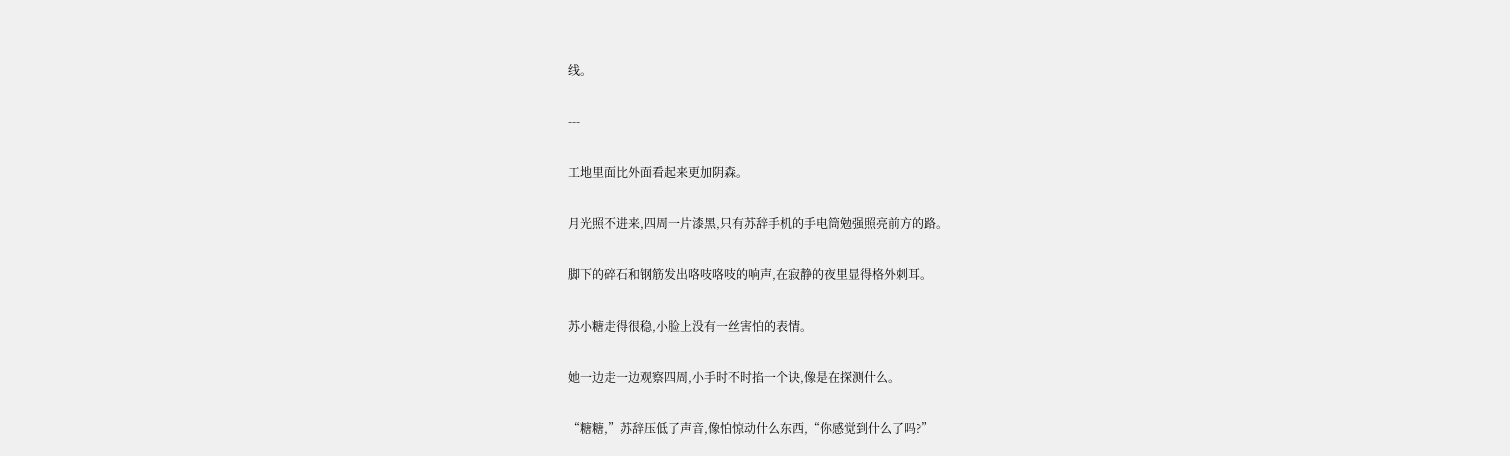线。

---

工地里面比外面看起来更加阴森。

月光照不进来,四周一片漆黑,只有苏辞手机的手电筒勉强照亮前方的路。

脚下的碎石和钢筋发出咯吱咯吱的响声,在寂静的夜里显得格外刺耳。

苏小糖走得很稳,小脸上没有一丝害怕的表情。

她一边走一边观察四周,小手时不时掐一个诀,像是在探测什么。

“糖糖,”苏辞压低了声音,像怕惊动什么东西,“你感觉到什么了吗?”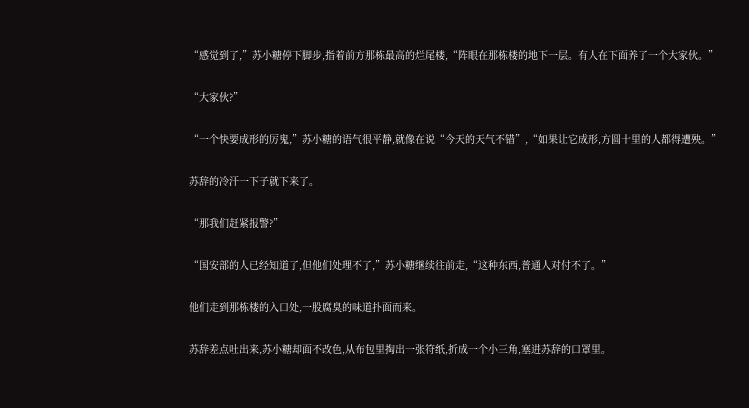“感觉到了,”苏小糖停下脚步,指着前方那栋最高的烂尾楼,“阵眼在那栋楼的地下一层。有人在下面养了一个大家伙。”

“大家伙?”

“一个快要成形的厉鬼,”苏小糖的语气很平静,就像在说“今天的天气不错”,“如果让它成形,方圆十里的人都得遭殃。”

苏辞的冷汗一下子就下来了。

“那我们赶紧报警?”

“国安部的人已经知道了,但他们处理不了,”苏小糖继续往前走,“这种东西,普通人对付不了。”

他们走到那栋楼的入口处,一股腐臭的味道扑面而来。

苏辞差点吐出来,苏小糖却面不改色,从布包里掏出一张符纸,折成一个小三角,塞进苏辞的口罩里。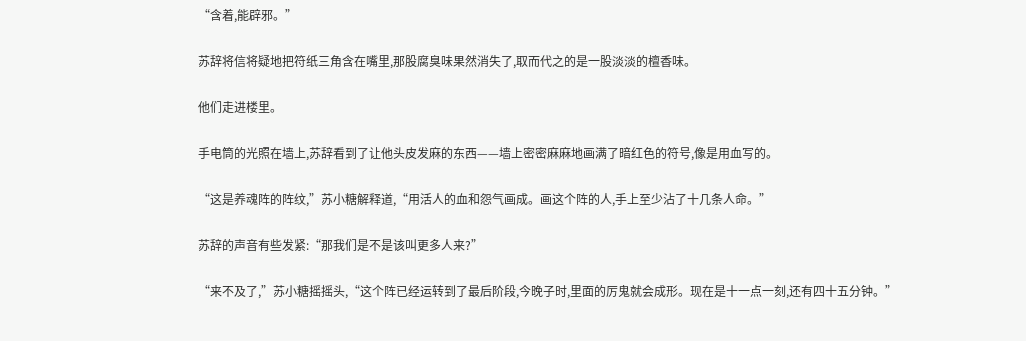“含着,能辟邪。”

苏辞将信将疑地把符纸三角含在嘴里,那股腐臭味果然消失了,取而代之的是一股淡淡的檀香味。

他们走进楼里。

手电筒的光照在墙上,苏辞看到了让他头皮发麻的东西——墙上密密麻麻地画满了暗红色的符号,像是用血写的。

“这是养魂阵的阵纹,”苏小糖解释道,“用活人的血和怨气画成。画这个阵的人,手上至少沾了十几条人命。”

苏辞的声音有些发紧:“那我们是不是该叫更多人来?”

“来不及了,”苏小糖摇摇头,“这个阵已经运转到了最后阶段,今晚子时,里面的厉鬼就会成形。现在是十一点一刻,还有四十五分钟。”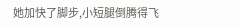她加快了脚步,小短腿倒腾得飞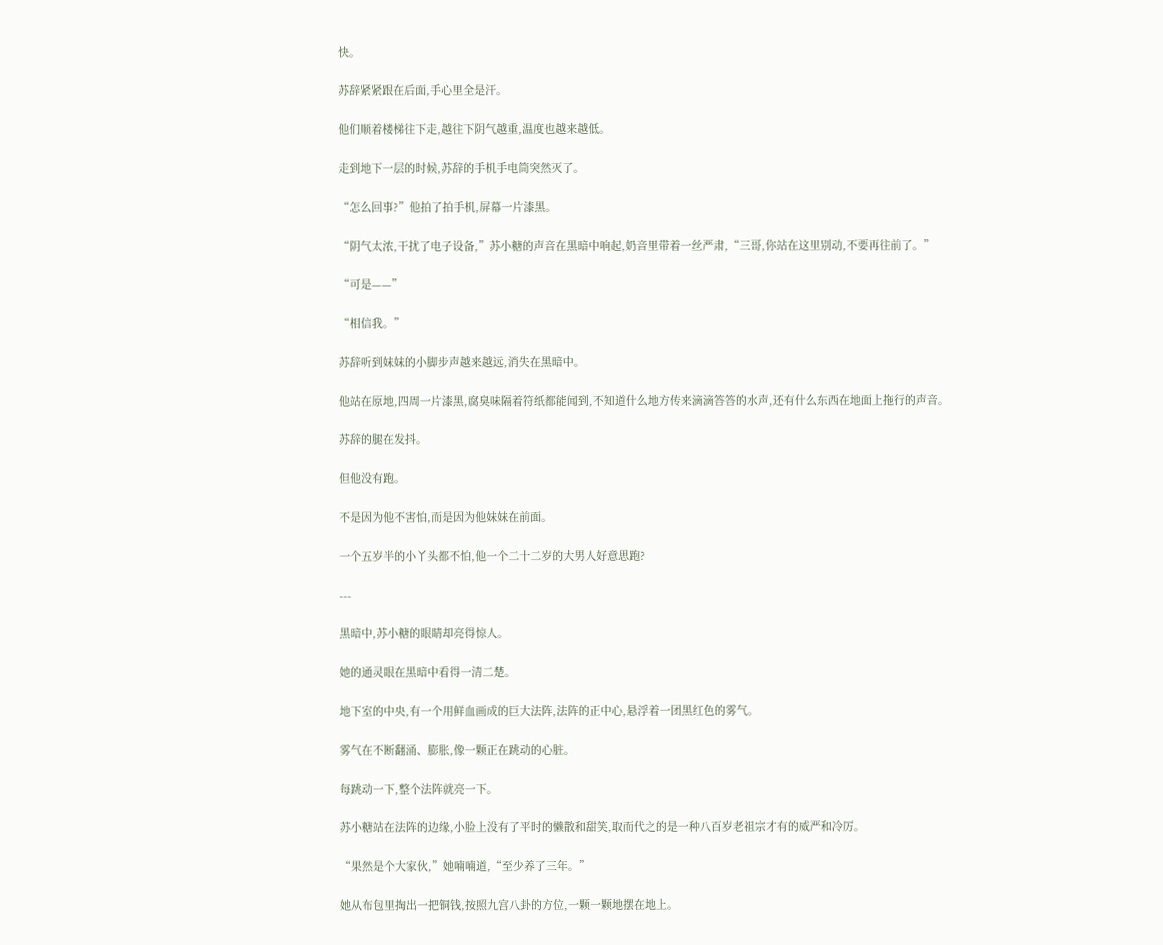快。

苏辞紧紧跟在后面,手心里全是汗。

他们顺着楼梯往下走,越往下阴气越重,温度也越来越低。

走到地下一层的时候,苏辞的手机手电筒突然灭了。

“怎么回事?”他拍了拍手机,屏幕一片漆黑。

“阴气太浓,干扰了电子设备,”苏小糖的声音在黑暗中响起,奶音里带着一丝严肃,“三哥,你站在这里别动,不要再往前了。”

“可是——”

“相信我。”

苏辞听到妹妹的小脚步声越来越远,消失在黑暗中。

他站在原地,四周一片漆黑,腐臭味隔着符纸都能闻到,不知道什么地方传来滴滴答答的水声,还有什么东西在地面上拖行的声音。

苏辞的腿在发抖。

但他没有跑。

不是因为他不害怕,而是因为他妹妹在前面。

一个五岁半的小丫头都不怕,他一个二十二岁的大男人好意思跑?

---

黑暗中,苏小糖的眼睛却亮得惊人。

她的通灵眼在黑暗中看得一清二楚。

地下室的中央,有一个用鲜血画成的巨大法阵,法阵的正中心,悬浮着一团黑红色的雾气。

雾气在不断翻涌、膨胀,像一颗正在跳动的心脏。

每跳动一下,整个法阵就亮一下。

苏小糖站在法阵的边缘,小脸上没有了平时的懒散和甜笑,取而代之的是一种八百岁老祖宗才有的威严和冷厉。

“果然是个大家伙,”她喃喃道,“至少养了三年。”

她从布包里掏出一把铜钱,按照九宫八卦的方位,一颗一颗地摆在地上。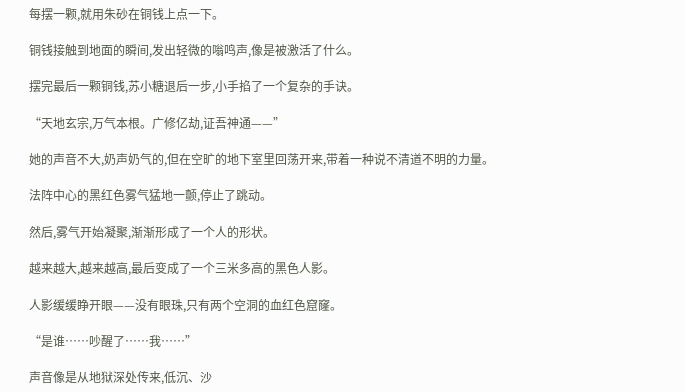每摆一颗,就用朱砂在铜钱上点一下。

铜钱接触到地面的瞬间,发出轻微的嗡鸣声,像是被激活了什么。

摆完最后一颗铜钱,苏小糖退后一步,小手掐了一个复杂的手诀。

“天地玄宗,万气本根。广修亿劫,证吾神通——”

她的声音不大,奶声奶气的,但在空旷的地下室里回荡开来,带着一种说不清道不明的力量。

法阵中心的黑红色雾气猛地一颤,停止了跳动。

然后,雾气开始凝聚,渐渐形成了一个人的形状。

越来越大,越来越高,最后变成了一个三米多高的黑色人影。

人影缓缓睁开眼——没有眼珠,只有两个空洞的血红色窟窿。

“是谁……吵醒了……我……”

声音像是从地狱深处传来,低沉、沙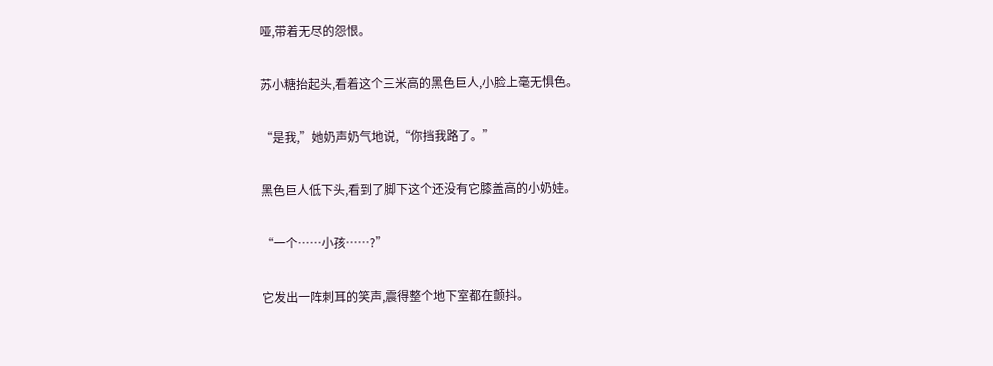哑,带着无尽的怨恨。

苏小糖抬起头,看着这个三米高的黑色巨人,小脸上毫无惧色。

“是我,”她奶声奶气地说,“你挡我路了。”

黑色巨人低下头,看到了脚下这个还没有它膝盖高的小奶娃。

“一个……小孩……?”

它发出一阵刺耳的笑声,震得整个地下室都在颤抖。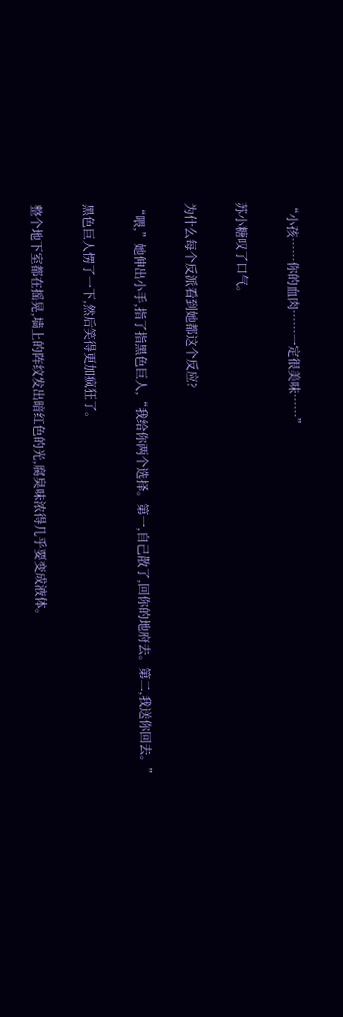“小孩……你的血肉……一定很美味……”

苏小糖叹了口气。

为什么每个反派看到她都这个反应?

“喂,”她伸出小手,指了指黑色巨人,“我给你两个选择。第一,自己散了,回你的地府去。第二,我送你回去。”

黑色巨人愣了一下,然后笑得更加疯狂了。

整个地下室都在摇晃,墙上的阵纹发出暗红色的光,腐臭味浓得几乎要变成液体。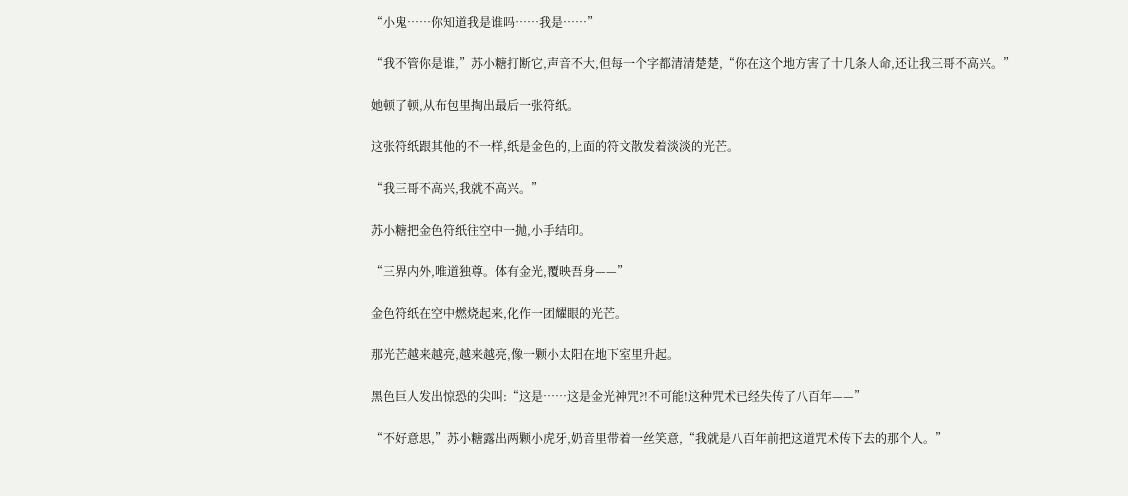“小鬼……你知道我是谁吗……我是……”

“我不管你是谁,”苏小糖打断它,声音不大,但每一个字都清清楚楚,“你在这个地方害了十几条人命,还让我三哥不高兴。”

她顿了顿,从布包里掏出最后一张符纸。

这张符纸跟其他的不一样,纸是金色的,上面的符文散发着淡淡的光芒。

“我三哥不高兴,我就不高兴。”

苏小糖把金色符纸往空中一抛,小手结印。

“三界内外,唯道独尊。体有金光,覆映吾身——”

金色符纸在空中燃烧起来,化作一团耀眼的光芒。

那光芒越来越亮,越来越亮,像一颗小太阳在地下室里升起。

黑色巨人发出惊恐的尖叫:“这是……这是金光神咒?!不可能!这种咒术已经失传了八百年——”

“不好意思,”苏小糖露出两颗小虎牙,奶音里带着一丝笑意,“我就是八百年前把这道咒术传下去的那个人。”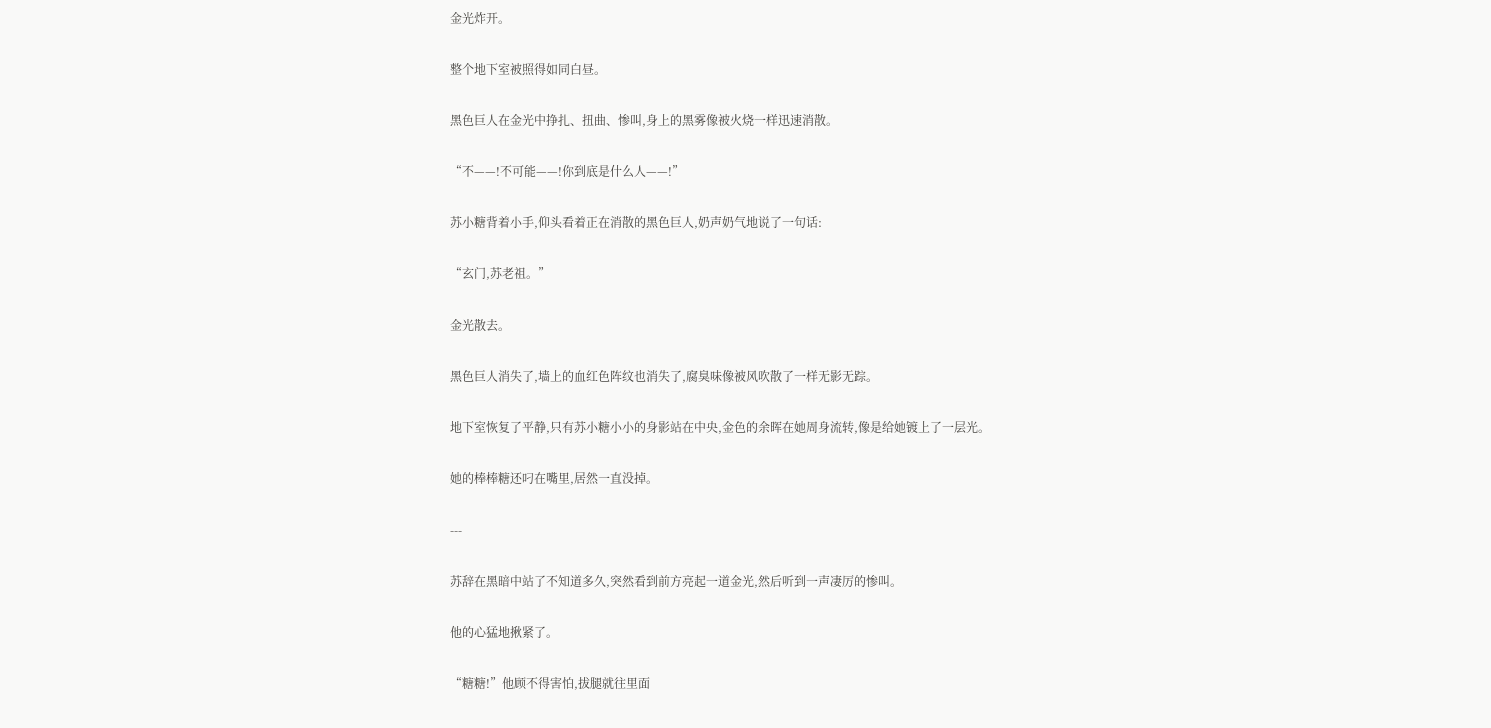金光炸开。

整个地下室被照得如同白昼。

黑色巨人在金光中挣扎、扭曲、惨叫,身上的黑雾像被火烧一样迅速消散。

“不——!不可能——!你到底是什么人——!”

苏小糖背着小手,仰头看着正在消散的黑色巨人,奶声奶气地说了一句话:

“玄门,苏老祖。”

金光散去。

黑色巨人消失了,墙上的血红色阵纹也消失了,腐臭味像被风吹散了一样无影无踪。

地下室恢复了平静,只有苏小糖小小的身影站在中央,金色的余晖在她周身流转,像是给她镀上了一层光。

她的棒棒糖还叼在嘴里,居然一直没掉。

---

苏辞在黑暗中站了不知道多久,突然看到前方亮起一道金光,然后听到一声凄厉的惨叫。

他的心猛地揪紧了。

“糖糖!”他顾不得害怕,拔腿就往里面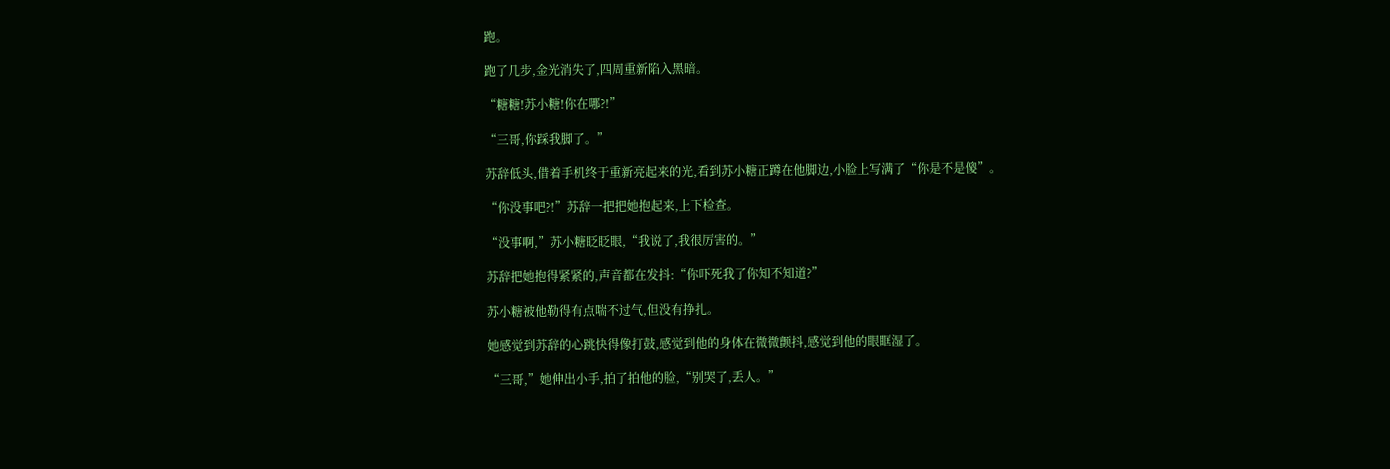跑。

跑了几步,金光消失了,四周重新陷入黑暗。

“糖糖!苏小糖!你在哪?!”

“三哥,你踩我脚了。”

苏辞低头,借着手机终于重新亮起来的光,看到苏小糖正蹲在他脚边,小脸上写满了“你是不是傻”。

“你没事吧?!”苏辞一把把她抱起来,上下检查。

“没事啊,”苏小糖眨眨眼,“我说了,我很厉害的。”

苏辞把她抱得紧紧的,声音都在发抖:“你吓死我了你知不知道?”

苏小糖被他勒得有点喘不过气,但没有挣扎。

她感觉到苏辞的心跳快得像打鼓,感觉到他的身体在微微颤抖,感觉到他的眼眶湿了。

“三哥,”她伸出小手,拍了拍他的脸,“别哭了,丢人。”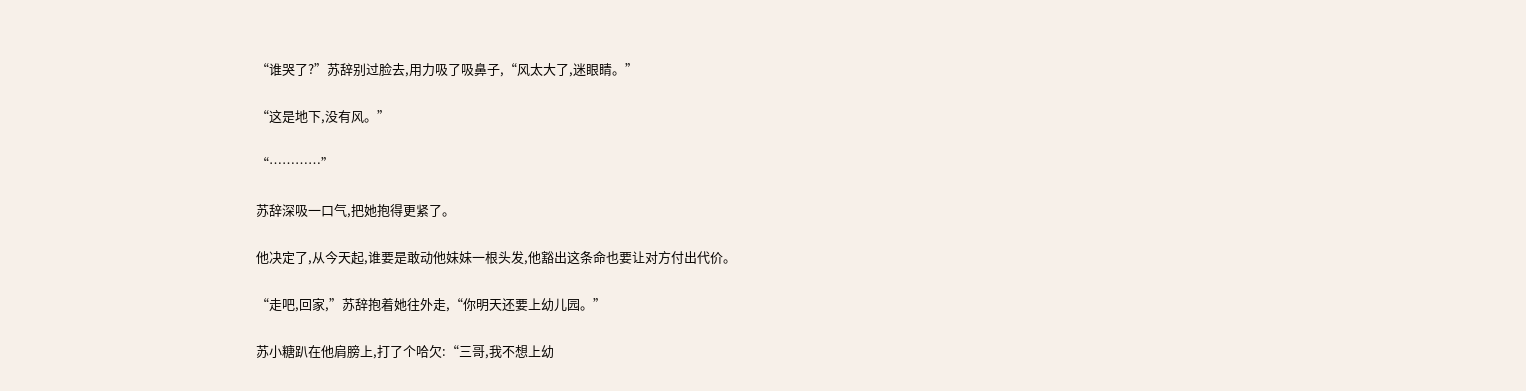“谁哭了?”苏辞别过脸去,用力吸了吸鼻子,“风太大了,迷眼睛。”

“这是地下,没有风。”

“…………”

苏辞深吸一口气,把她抱得更紧了。

他决定了,从今天起,谁要是敢动他妹妹一根头发,他豁出这条命也要让对方付出代价。

“走吧,回家,”苏辞抱着她往外走,“你明天还要上幼儿园。”

苏小糖趴在他肩膀上,打了个哈欠:“三哥,我不想上幼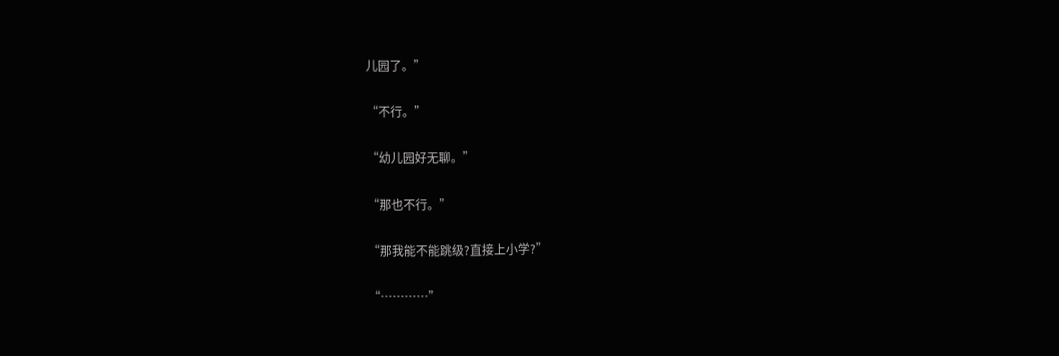儿园了。”

“不行。”

“幼儿园好无聊。”

“那也不行。”

“那我能不能跳级?直接上小学?”

“…………”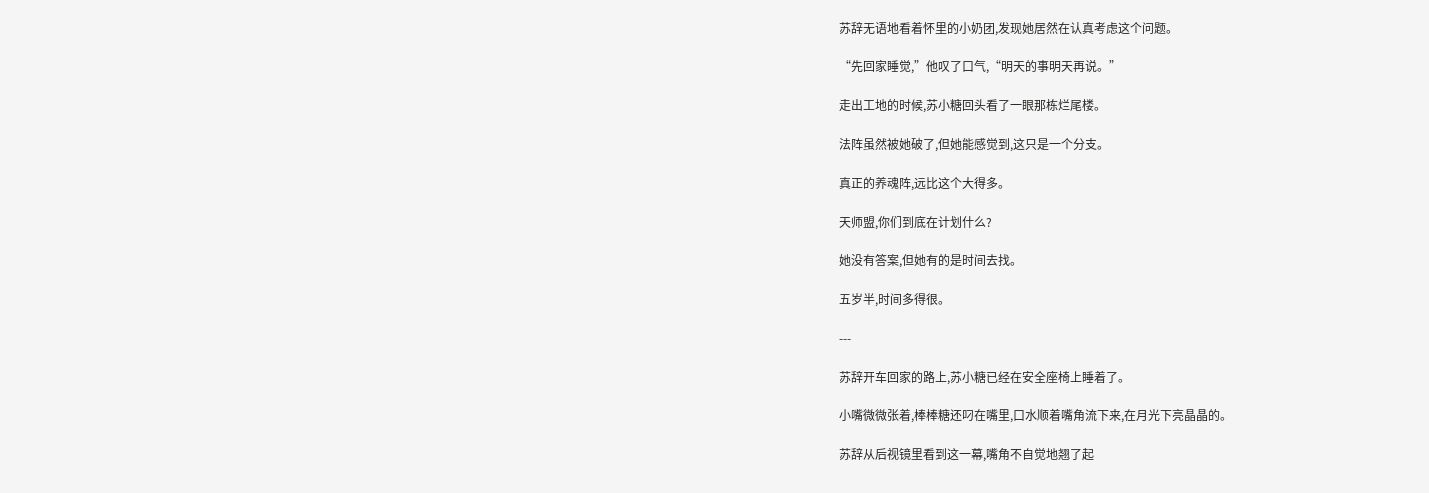苏辞无语地看着怀里的小奶团,发现她居然在认真考虑这个问题。

“先回家睡觉,”他叹了口气,“明天的事明天再说。”

走出工地的时候,苏小糖回头看了一眼那栋烂尾楼。

法阵虽然被她破了,但她能感觉到,这只是一个分支。

真正的养魂阵,远比这个大得多。

天师盟,你们到底在计划什么?

她没有答案,但她有的是时间去找。

五岁半,时间多得很。

---

苏辞开车回家的路上,苏小糖已经在安全座椅上睡着了。

小嘴微微张着,棒棒糖还叼在嘴里,口水顺着嘴角流下来,在月光下亮晶晶的。

苏辞从后视镜里看到这一幕,嘴角不自觉地翘了起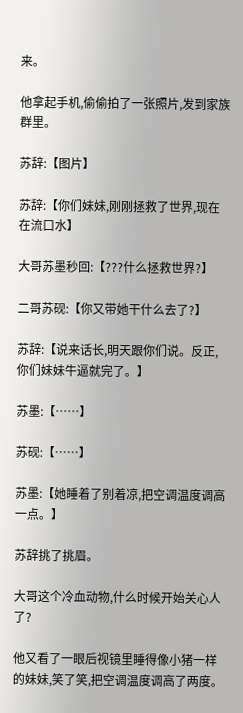来。

他拿起手机,偷偷拍了一张照片,发到家族群里。

苏辞:【图片】

苏辞:【你们妹妹,刚刚拯救了世界,现在在流口水】

大哥苏墨秒回:【???什么拯救世界?】

二哥苏砚:【你又带她干什么去了?】

苏辞:【说来话长,明天跟你们说。反正,你们妹妹牛逼就完了。】

苏墨:【……】

苏砚:【……】

苏墨:【她睡着了别着凉,把空调温度调高一点。】

苏辞挑了挑眉。

大哥这个冷血动物,什么时候开始关心人了?

他又看了一眼后视镜里睡得像小猪一样的妹妹,笑了笑,把空调温度调高了两度。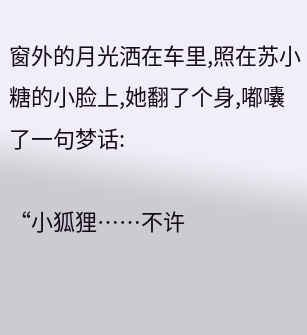窗外的月光洒在车里,照在苏小糖的小脸上,她翻了个身,嘟囔了一句梦话:

“小狐狸……不许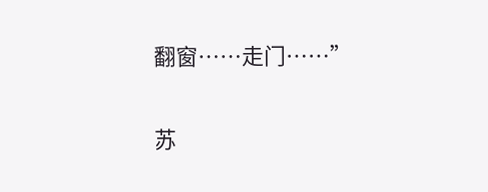翻窗……走门……”

苏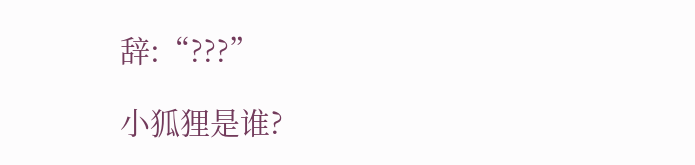辞:“???”

小狐狸是谁?